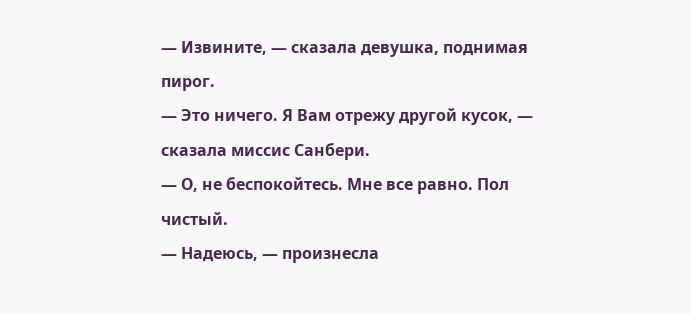— Извините, — сказала девушка, поднимая пирог.
— Это ничего. Я Вам отрежу другой кусок, — сказала миссис Санбери.
— О, не беспокойтесь. Мне все равно. Пол чистый.
— Надеюсь, — произнесла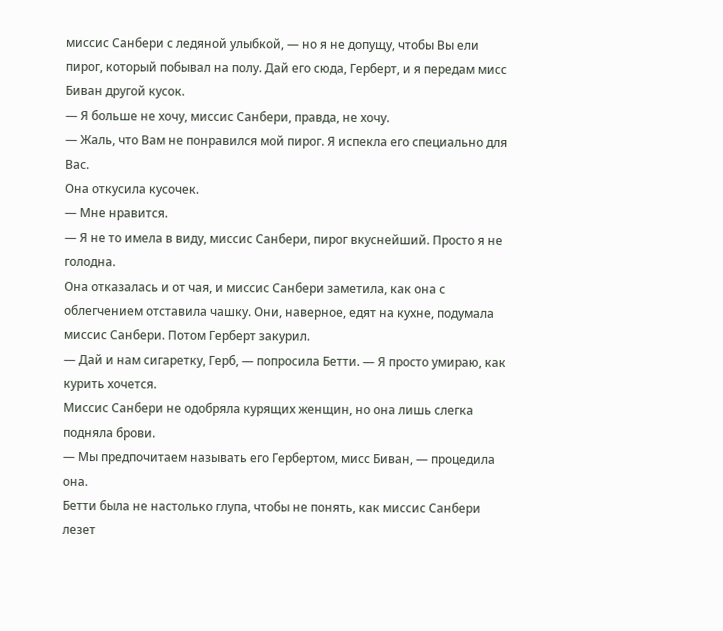миссис Санбери с ледяной улыбкой, — но я не допущу, чтобы Вы ели пирог, который побывал на полу. Дай его сюда, Герберт, и я передам мисс Биван другой кусок.
— Я больше не хочу, миссис Санбери, правда, не хочу.
— Жаль, что Вам не понравился мой пирог. Я испекла его специально для Вас.
Она откусила кусочек.
— Мне нравится.
— Я не то имела в виду, миссис Санбери, пирог вкуснейший. Просто я не голодна.
Она отказалась и от чая, и миссис Санбери заметила, как она с облегчением отставила чашку. Они, наверное, едят на кухне, подумала миссис Санбери. Потом Герберт закурил.
— Дай и нам сигаретку, Герб, — попросила Бетти. — Я просто умираю, как курить хочется.
Миссис Санбери не одобряла курящих женщин, но она лишь слегка подняла брови.
— Мы предпочитаем называть его Гербертом, мисс Биван, — процедила она.
Бетти была не настолько глупа, чтобы не понять, как миссис Санбери лезет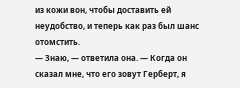из кожи вон, чтобы доставить ей неудобство, и теперь как раз был шанс отомстить.
— Знаю, — ответила она. — Когда он сказал мне, что его зовут Герберт, я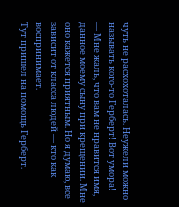чуть не расхохоталась. Неужели можно называть кого-то Герберт! Вот умора!
— Мне жаль, что вам не нравится имя, данное моему сыну при крещении. Мне оно кажется приятным. Но я думаю, все зависит от класса людей — кто как воспринимает.
Тут пришел на помощь Герберт.